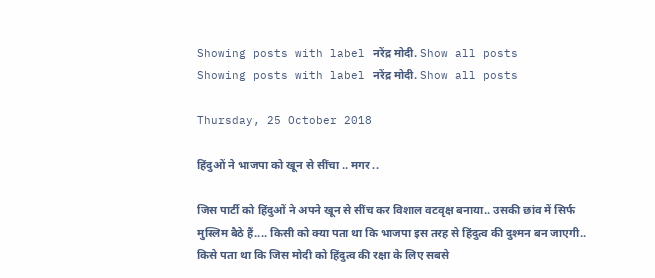Showing posts with label नरेंद्र मोदी. Show all posts
Showing posts with label नरेंद्र मोदी. Show all posts

Thursday, 25 October 2018

हिंदुओं ने भाजपा को खून से सींचा .. मगर ..

जिस पार्टी को हिंदुओं ने अपने खून से सींच कर विशाल वटवृक्ष बनाया.. उसकी छांव में सिर्फ मुस्लिम बैठे हैं.... किसी को क्या पता था कि भाजपा इस तरह से हिंदुत्व की दुश्मन बन जाएगी..
किसे पता था कि जिस मोदी को हिंदुत्व की रक्षा के लिए सबसे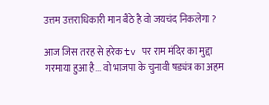उत्तम उत्तराधिकारी मान बैठे है वो जयचंद निकलेगा ?

आज जिस तरह से हरेक tv पर राम मंदिर का मुद्दा गरमाया हुआ है... वो भाजपा के चुनावी षड्यंत्र का अहम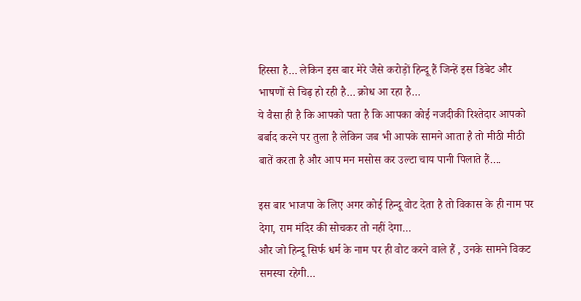हिस्सा है... लेकिन इस बार मेरे जैसे करोड़ों हिन्दू हैं जिन्हें इस डिबेट और भाषणों से चिढ़ हो रही है... क्रोध आ रहा है...
ये वैसा ही है कि आपको पता है कि आपका कोई नजदीकी रिश्तेदार आपको बर्बाद करने पर तुला है लेकिन जब भी आपके सामने आता है तो मीठी मीठी बातें करता है और आप मन मसोस कर उल्टा चाय पानी पिलाते हैं....

इस बार भाजपा के लिए अगर कोई हिन्दू वोट देता है तो विकास के ही नाम पर देगा, राम मंदिर की सोचकर तो नहीं देगा...
और जो हिन्दू सिर्फ धर्म के नाम पर ही वोट करने वाले हैं , उनके सामने विकट समस्या रहेगी...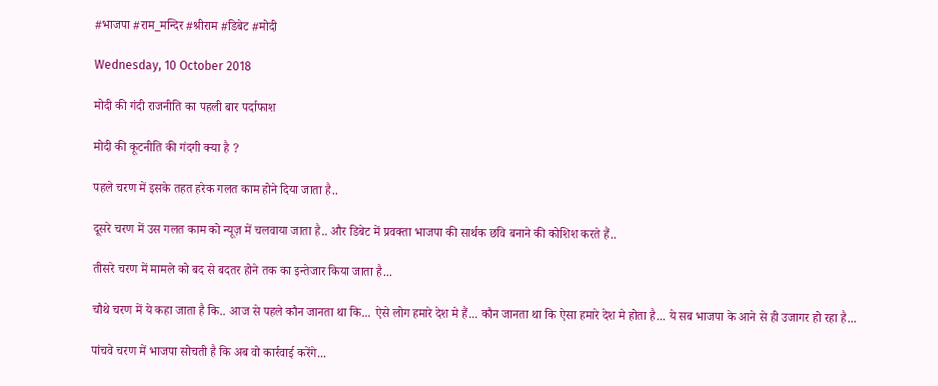#भाजपा #राम_मन्दिर #श्रीराम #डिबेट #मोदी

Wednesday, 10 October 2018

मोदी की गंदी राजनीति का पहली बार पर्दाफाश

मोदी की कूटनीति की गंदगी क्या है ?

पहले चरण में इसके तहत हरेक गलत काम होने दिया जाता है..

दूसरे चरण में उस गलत काम को न्यूज़ में चलवाया जाता है.. और डिबेट में प्रवक्ता भाजपा की सार्थक छवि बनाने की कोशिश करते हैं..

तीसरे चरण में मामले को बद से बदतर होने तक का इन्तेजार किया जाता है...

चौथे चरण में ये कहा जाता है कि.. आज से पहले कौन जानता था कि... ऐसे लोग हमारे देश मे हैं... कौन जानता था कि ऐसा हमारे देश मे होता है... ये सब भाजपा के आने से ही उजागर हो रहा है...

पांचवे चरण में भाजपा सोचती है कि अब वो कार्रवाई करेंगे...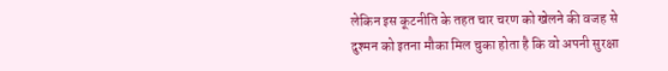लेकिन इस कूटनीति के तहत चार चरण को खेलने की वजह से दुश्मन को इतना मौका मिल चुका होता है कि वो अपनी सुरक्षा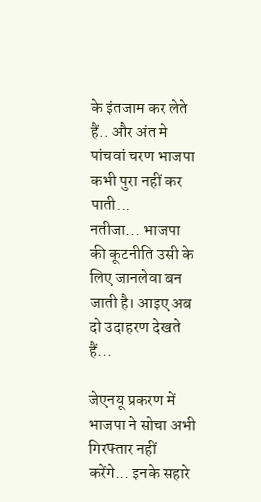के इंतजाम कर लेते हैं.. और अंत मे पांचवां चरण भाजपा कभी पुरा नहीं कर पाती...
नतीजा... भाजपा की कूटनीति उसी के लिए जानलेवा बन जाती है। आइए अब दो उदाहरण देखते हैं...

जेएनयू प्रकरण में भाजपा ने सोचा अभी गिरफ्तार नहीं करेंगे... इनके सहारे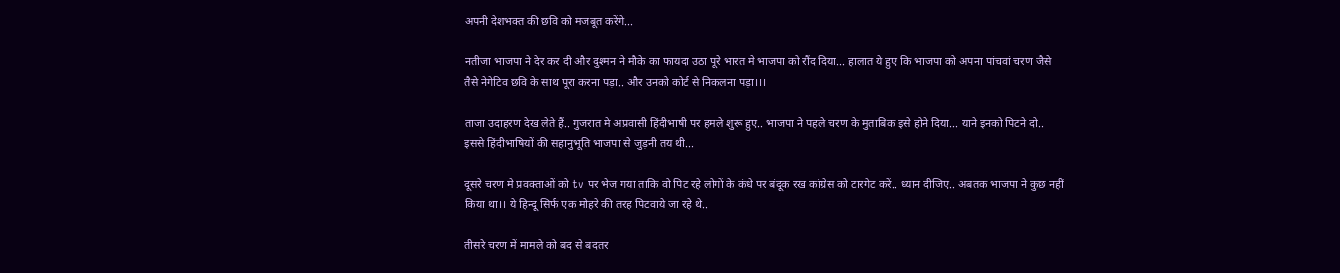अपनी देशभक्त की छवि को मजबूत करेंगे...

नतीजा भाजपा ने देर कर दी और दुश्मन ने मौके का फायदा उठा पूरे भारत मे भाजपा को रौंद दिया... हालात ये हुए कि भाजपा को अपना पांचवां चरण जैसे तैसे नेगेटिव छवि के साथ पूरा करना पड़ा.. और उनको कोर्ट से निकलना पड़ा।।।

ताजा उदाहरण देख लेते हैं.. गुजरात मे अप्रवासी हिंदीभाषी पर हमले शुरू हुए.. भाजपा ने पहले चरण के मुताबिक इसे होने दिया... याने इनको पिटने दो.. इससे हिंदीभाषियों की सहानुभूति भाजपा से जुड़नी तय थी...

दूसरे चरण मे प्रवक्ताओं को tv पर भेज गया ताकि वो पिट रहे लोगों के कंधे पर बंदूक रख कांग्रेस को टारगेट करें.. ध्यान दीजिए.. अबतक भाजपा ने कुछ नहीं किया था।। ये हिन्दू सिर्फ एक मोहरे की तरह पिटवाये जा रहे थे..

तीसरे चरण में मामले को बद से बदतर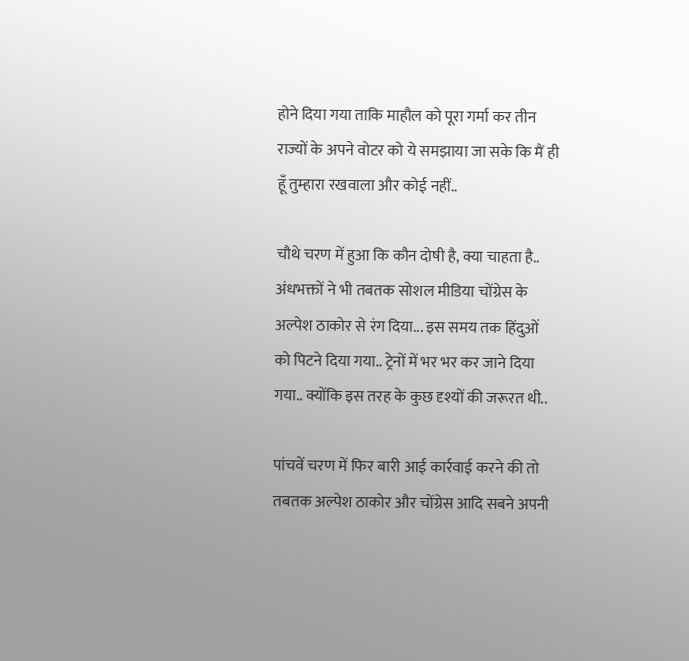होने दिया गया ताकि माहौल को पूरा गर्मा कर तीन राज्यों के अपने वोटर को ये समझाया जा सके कि मैं ही हूँ तुम्हारा रखवाला और कोई नहीं..

चौथे चरण में हुआ कि कौन दोषी है, क्या चाहता है.. अंधभक्तों ने भी तबतक सोशल मीडिया चोंग्रेस के अल्पेश ठाकोर से रंग दिया... इस समय तक हिंदुओं को पिटने दिया गया.. ट्रेनों में भर भर कर जाने दिया गया.. क्योंकि इस तरह के कुछ दृश्यों की जरूरत थी..

पांचवें चरण में फिर बारी आई कार्रवाई करने की तो तबतक अल्पेश ठाकोर और चोंग्रेस आदि सबने अपनी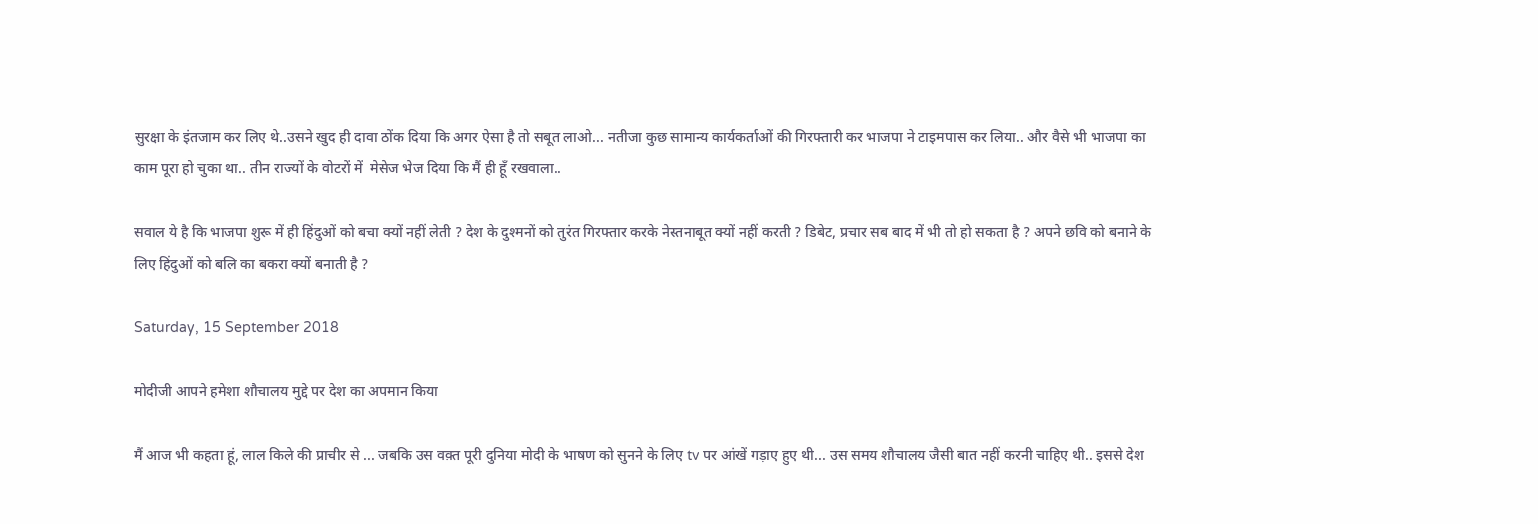सुरक्षा के इंतजाम कर लिए थे..उसने खुद ही दावा ठोंक दिया कि अगर ऐसा है तो सबूत लाओ... नतीजा कुछ सामान्य कार्यकर्ताओं की गिरफ्तारी कर भाजपा ने टाइमपास कर लिया.. और वैसे भी भाजपा का काम पूरा हो चुका था.. तीन राज्यों के वोटरों में  मेसेज भेज दिया कि मैं ही हूँ रखवाला..

सवाल ये है कि भाजपा शुरू में ही हिंदुओं को बचा क्यों नहीं लेती ? देश के दुश्मनों को तुरंत गिरफ्तार करके नेस्तनाबूत क्यों नहीं करती ? डिबेट, प्रचार सब बाद में भी तो हो सकता है ? अपने छवि को बनाने के लिए हिंदुओं को बलि का बकरा क्यों बनाती है ?

Saturday, 15 September 2018

मोदीजी आपने हमेशा शौचालय मुद्दे पर देश का अपमान किया

मैं आज भी कहता हूं, लाल किले की प्राचीर से ... जबकि उस वक़्त पूरी दुनिया मोदी के भाषण को सुनने के लिए tv पर आंखें गड़ाए हुए थी... उस समय शौचालय जैसी बात नहीं करनी चाहिए थी.. इससे देश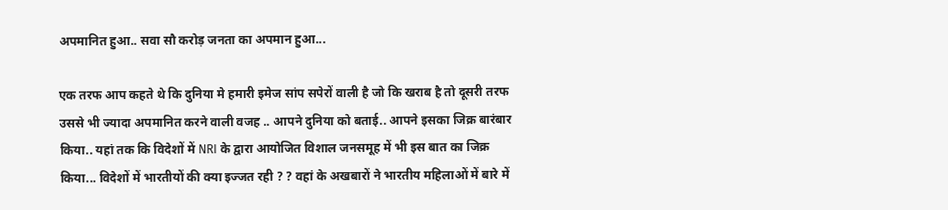अपमानित हुआ.. सवा सौ करोड़ जनता का अपमान हुआ...

एक तरफ आप कहते थे कि दुनिया मे हमारी इमेज सांप सपेरों वाली है जो कि खराब है तो दूसरी तरफ उससे भी ज्यादा अपमानित करने वाली वजह .. आपने दुनिया को बताई.. आपने इसका जिक्र बारंबार किया.. यहां तक कि विदेशों में NRI के द्वारा आयोजित विशाल जनसमूह में भी इस बात का जिक्र किया... विदेशों में भारतीयों की क्या इज्जत रही ? ? वहां के अखबारों ने भारतीय महिलाओं में बारे में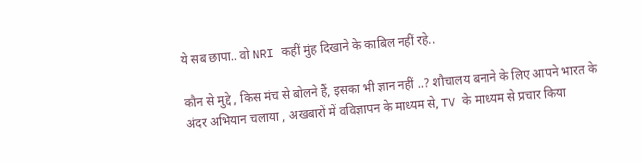ये सब छापा.. वो NRI कहीं मुंह दिखाने के काबिल नहीं रहे..

कौन से मुद्दे , किस मंच से बोलने हैं, इसका भी ज्ञान नहीं ..? शौचालय बनाने के लिए आपने भारत के अंदर अभियान चलाया , अखबारों में वविज्ञापन के माध्यम से, TV के माध्यम से प्रचार किया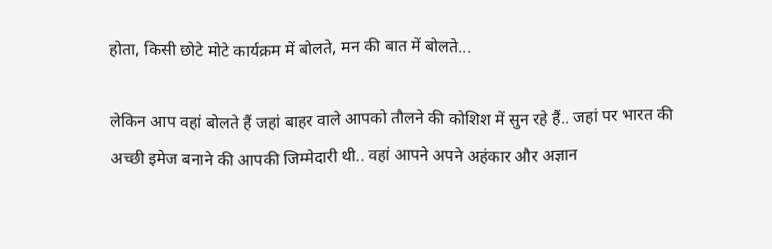होता, किसी छोटे मोटे कार्यक्रम में बोलते, मन की बात में बोलते...

लेकिन आप वहां बोलते हैं जहां बाहर वाले आपको तौलने की कोशिश में सुन रहे हैं.. जहां पर भारत की अच्छी इमेज बनाने की आपकी जिम्मेदारी थी.. वहां आपने अपने अहंकार और अज्ञान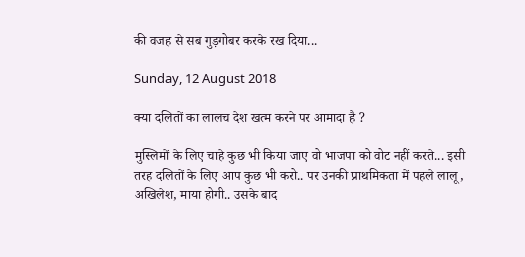की वजह से सब गुड़गोबर करके रख दिया...

Sunday, 12 August 2018

क्या दलितों का लालच देश खत्म करने पर आमादा है ?

मुस्लिमों के लिए चाहे कुछ भी किया जाए वो भाजपा को वोट नहीं करते... इसी तरह दलितों के लिए आप कुछ भी करो.. पर उनकी प्राथमिकता में पहले लालू, अखिलेश, माया होगी.. उसके बाद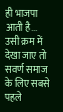ही भाजपा आती है...
उसी क्रम में देखा जाए तो सवर्ण समाज के लिए सबसे पहले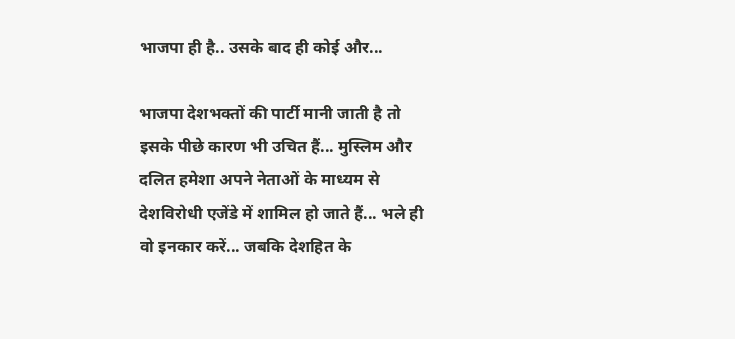भाजपा ही है.. उसके बाद ही कोई और...

भाजपा देशभक्तों की पार्टी मानी जाती है तो इसके पीछे कारण भी उचित हैं... मुस्लिम और दलित हमेशा अपने नेताओं के माध्यम से देशविरोधी एजेंडे में शामिल हो जाते हैं... भले ही वो इनकार करें... जबकि देशहित के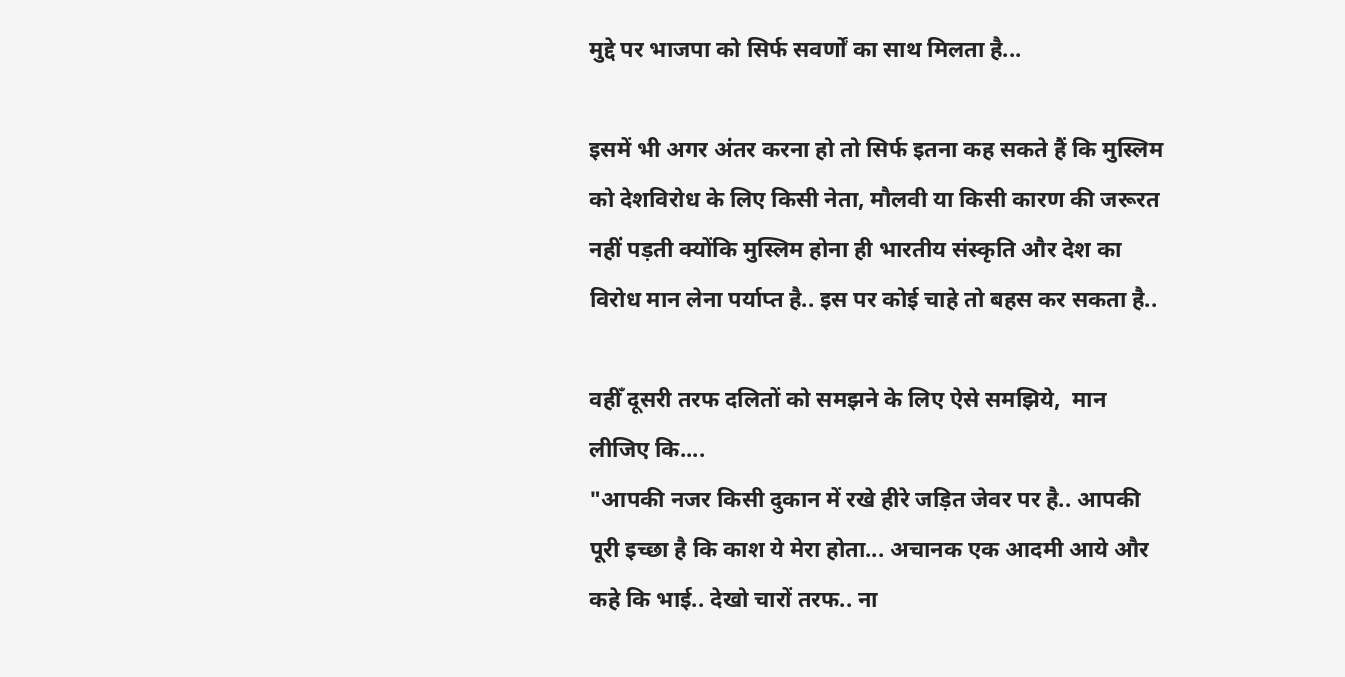मुद्दे पर भाजपा को सिर्फ सवर्णों का साथ मिलता है...

इसमें भी अगर अंतर करना हो तो सिर्फ इतना कह सकते हैं कि मुस्लिम को देशविरोध के लिए किसी नेता, मौलवी या किसी कारण की जरूरत नहीं पड़ती क्योंकि मुस्लिम होना ही भारतीय संस्कृति और देश का विरोध मान लेना पर्याप्त है.. इस पर कोई चाहे तो बहस कर सकता है..

वहीँ दूसरी तरफ दलितों को समझने के लिए ऐसे समझिये,  मान लीजिए कि....
"आपकी नजर किसी दुकान में रखे हीरे जड़ित जेवर पर है.. आपकी पूरी इच्छा है कि काश ये मेरा होता... अचानक एक आदमी आये और कहे कि भाई.. देखो चारों तरफ.. ना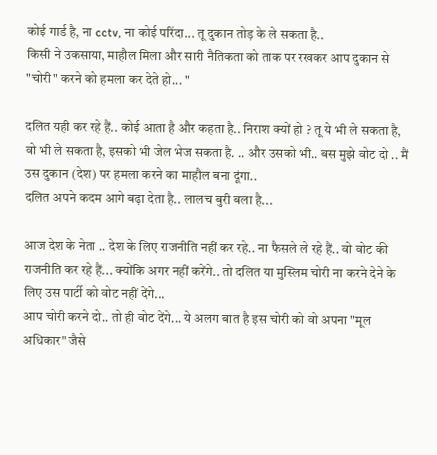कोई गार्ड है, ना cctv, ना कोई परिंदा... तू दुकान तोड़ के ले सकता है..
किसी ने उकसाया, माहौल मिला और सारी नैतिकता को ताक पर रखकर आप दुकान से "चोरी" करने को हमला कर देते हो... "

दलित यही कर रहे हैं.. कोई आता है और कहता है.. निराश क्यों हो ? तू ये भी ले सकता है, वो भी ले सकता है, इसको भी जेल भेज सकता है. .. और उसको भी.. बस मुझे वोट दो .. मैं उस दुकान (देश) पर हमला करने का माहौल बना दूंगा..
दलित अपने कदम आगे बढ़ा देता है.. लालच बुरी बला है...

आज देश के नेता .. देश के लिए राजनीति नहीं कर रहे.. ना फैसले ले रहे हैं.. वो वोट की राजनीति कर रहे हैं... क्योंकि अगर नहीं करेंगे.. तो दलित या मुस्लिम चोरी ना करने देने के लिए उस पार्टी को वोट नहीं देंगे...
आप चोरी करने दो.. तो ही वोट देंगे... ये अलग बात है इस चोरी को वो अपना "मूल अधिकार" जैसे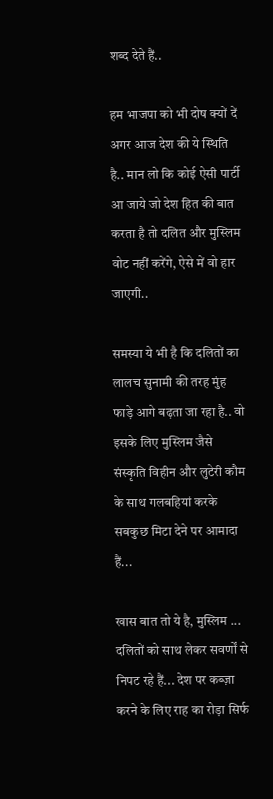शब्द देते हैं..

हम भाजपा को भी दोष क्यों दें अगर आज देश की ये स्थिति है.. मान लो कि कोई ऐसी पार्टी आ जाये जो देश हित की बात करता है तो दलित और मुस्लिम वोट नहीं करेंगे, ऐसे में वो हार जाएगी..

समस्या ये भी है कि दलितों का लालच सुनामी की तरह मुंह फाड़े आगे बढ़ता जा रहा है.. वो इसके लिए मुस्लिम जैसे संस्कृति विहीन और लुटेरी कौम के साथ गलबहियां करके सबकुछ मिटा देने पर आमादा हैं...

खास बात तो ये है, मुस्लिम ... दलितों को साथ लेकर सवर्णों से निपट रहे हैं... देश पर कब्ज़ा करने के लिए राह का रोड़ा सिर्फ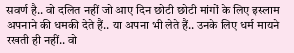सवर्ण है.. वो दलित नहीं जो आए दिन छोटी छोटी मांगों के लिए इस्लाम अपनाने की धमकी देते हैं.. या अपना भी लेते हैं.. उनके लिए धर्म मायने रखती ही नहीं.. वो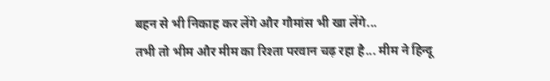बहन से भी निकाह कर लेंगे और गौमांस भी खा लेंगे...
तभी तो भीम और मीम का रिश्ता परवान चढ़ रहा है... मीम ने हिन्दू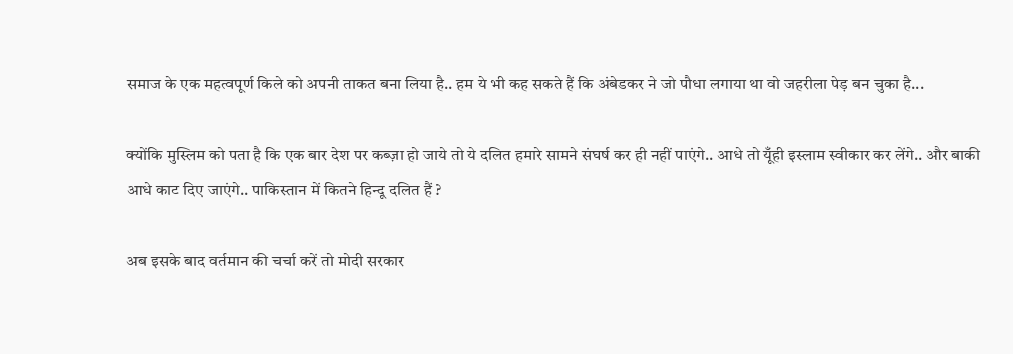समाज के एक महत्वपूर्ण किले को अपनी ताकत बना लिया है.. हम ये भी कह सकते हैं कि अंबेडकर ने जो पौधा लगाया था वो जहरीला पेड़ बन चुका है...

क्योंकि मुस्लिम को पता है कि एक बार देश पर कब्ज़ा हो जाये तो ये दलित हमारे सामने संघर्ष कर ही नहीं पाएंगे.. आधे तो यूँही इस्लाम स्वीकार कर लेंगे.. और बाकी आधे काट दिए जाएंगे.. पाकिस्तान में कितने हिन्दू दलित हैं ?

अब इसके बाद वर्तमान की चर्चा करें तो मोदी सरकार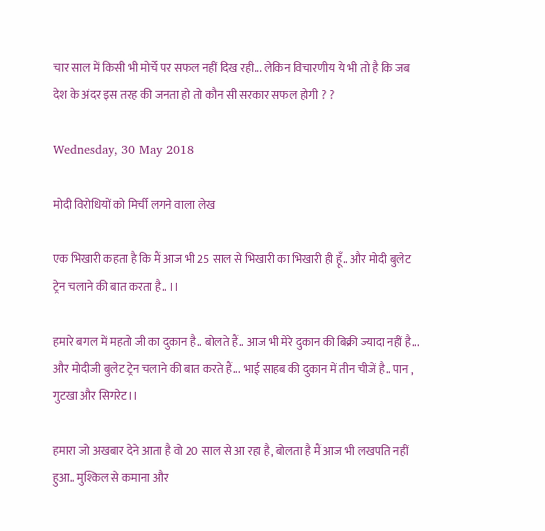चार साल में किसी भी मोर्चे पर सफल नहीं दिख रही... लेकिन विचारणीय ये भी तो है कि जब देश के अंदर इस तरह की जनता हो तो कौन सी सरकार सफल होगी ? ?

Wednesday, 30 May 2018

मोदी विरोधियों को मिर्ची लगने वाला लेख

एक भिखारी कहता है कि मैं आज भी 25 साल से भिखारी का भिखारी ही हूँ.. और मोदी बुलेट ट्रेन चलाने की बात करता है.. ।।

हमारे बगल में महतो जी का दुकान है.. बोलते हैं.. आज भी मेरे दुकान की बिक्री ज्यादा नहीं है... और मोदीजी बुलेट ट्रेन चलाने की बात करते हैं... भाई साहब की दुकान में तीन चीजें है.. पान , गुटखा और सिगरेट।।

हमारा जो अखबार देने आता है वो 20 साल से आ रहा है, बोलता है मैं आज भी लखपति नहीं हुआ.. मुश्किल से कमाना और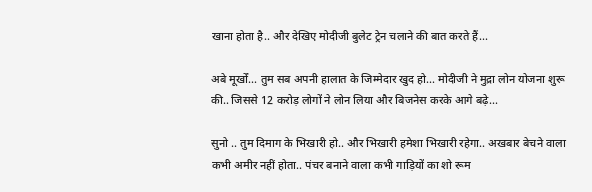खाना होता है.. और देखिए मोदीजी बुलेट ट्रेन चलाने की बात करते हैं...

अबे मूर्खों... तुम सब अपनी हालात के जिम्मेदार खुद हो... मोदीजी ने मुद्रा लोन योजना शुरू की.. जिससे 12 करोड़ लोगों ने लोन लिया और बिजनेस करके आगे बढ़े...

सुनो .. तुम दिमाग के भिखारी हो.. और भिखारी हमेशा भिखारी रहेगा.. अखबार बेचने वाला कभी अमीर नहीं होता.. पंचर बनाने वाला कभी गाड़ियों का शो रूम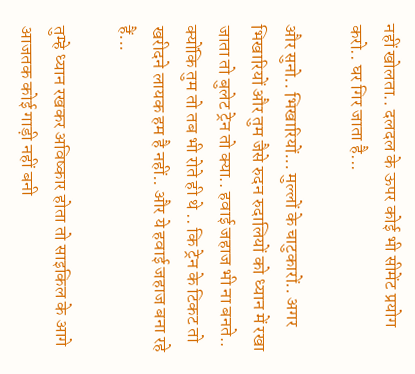नहीं खोलता.. दलदल के ऊपर कोई भी सीमेंट प्रयोग करो.. घर गिर जाता है...

और सुनो.. भिखारियों... मुल्लों के चाटुकारों.. अगर भिखारियों और तुम जैसे रुदन रुदालियों को ध्यान में रखा जाता तो बुलेट ट्रेन तो क्या.. हवाई जहाज भी ना बनते.. क्योंकि तुम तो तब भी रोते ही थे .. कि ट्रेन के टिकट तो खरीदने लायक हम है नहीं.. और ये हवाई जहाज बना रहे हैं...

तुम्हे ध्यान रखकर अविष्कार होता तो साइकिल के आगे आजतक कोई गाड़ी नहीं बनी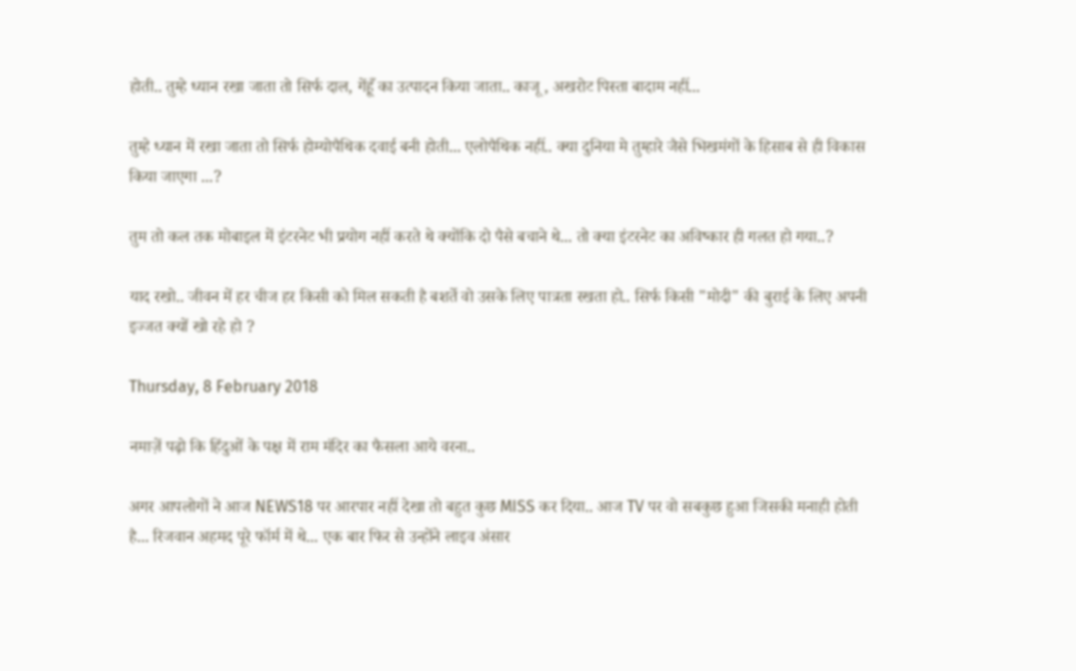होती.. तुम्हे ध्यान रखा जाता तो सिर्फ दाल, गेंहूँ का उत्पादन किया जाता.. काजू , अखरोट पिस्ता बादाम नहीं...

तुम्हे ध्यान में रखा जाता तो सिर्फ होम्योपैथिक दवाई बनी होती... एलोपैथिक नहीं.. क्या दुनिया मे तुम्हारे जैसे भिखमंगों के हिसाब से ही विकास किया जाएगा ...?

तुम तो कल तक मोबाइल में इंटरनेट भी प्रयोग नहीं करते थे क्योंकि दो पैसे बचाने थे... तो क्या इंटरनेट का अविष्कार ही गलत हो गया..?

याद रखो.. जीवन में हर चीज हर किसी को मिल सकती है बशर्ते वो उसके लिए पात्रता रखता हो.. सिर्फ किसी "मोदी" की बुराई के लिए अपनी इज्जत क्यों खो रहे हो ?

Thursday, 8 February 2018

नमाज़ें पढ़ो कि हिंदुओं के पक्ष में राम मंदिर का फैसला आये वरना..

अगर आपलोगों ने आज NEWS18 पर आरपार नहीं देखा तो बहुत कुछ MISS कर दिया.. आज TV पर वो सबकुछ हुआ जिसकी मनाही होती है... रिजवान अहमद पूरे फॉर्म में थे... एक बार फिर से उन्होंने लाइव अंसार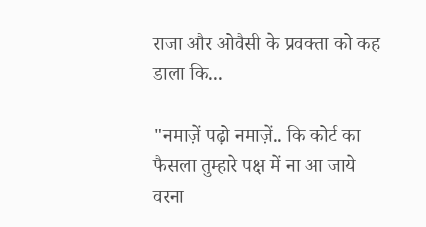राजा और ओवैसी के प्रवक्ता को कह डाला कि...

"नमाज़ें पढ़ो नमाज़ें.. कि कोर्ट का फैसला तुम्हारे पक्ष में ना आ जाये वरना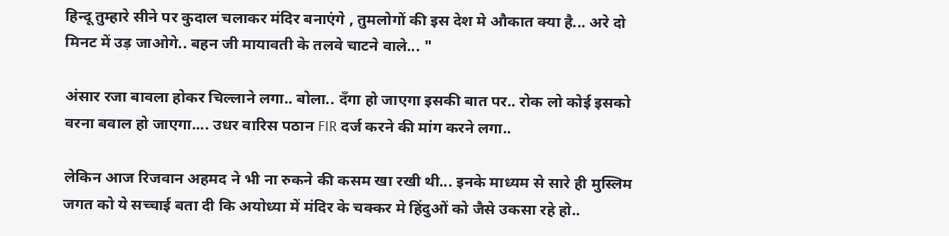हिन्दू तुम्हारे सीने पर कुदाल चलाकर मंदिर बनाएंगे , तुमलोगों की इस देश मे औकात क्या है... अरे दो मिनट में उड़ जाओगे.. बहन जी मायावती के तलवे चाटने वाले... "

अंसार रजा बावला होकर चिल्लाने लगा.. बोला.. दँगा हो जाएगा इसकी बात पर.. रोक लो कोई इसको वरना बवाल हो जाएगा.... उधर वारिस पठान FIR दर्ज करने की मांग करने लगा..

लेकिन आज रिजवान अहमद ने भी ना रुकने की कसम खा रखी थी... इनके माध्यम से सारे ही मुस्लिम जगत को ये सच्चाई बता दी कि अयोध्या में मंदिर के चक्कर मे हिंदुओं को जैसे उकसा रहे हो..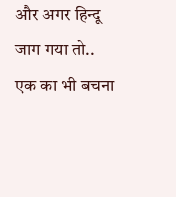और अगर हिन्दू जाग गया तो.. एक का भी बचना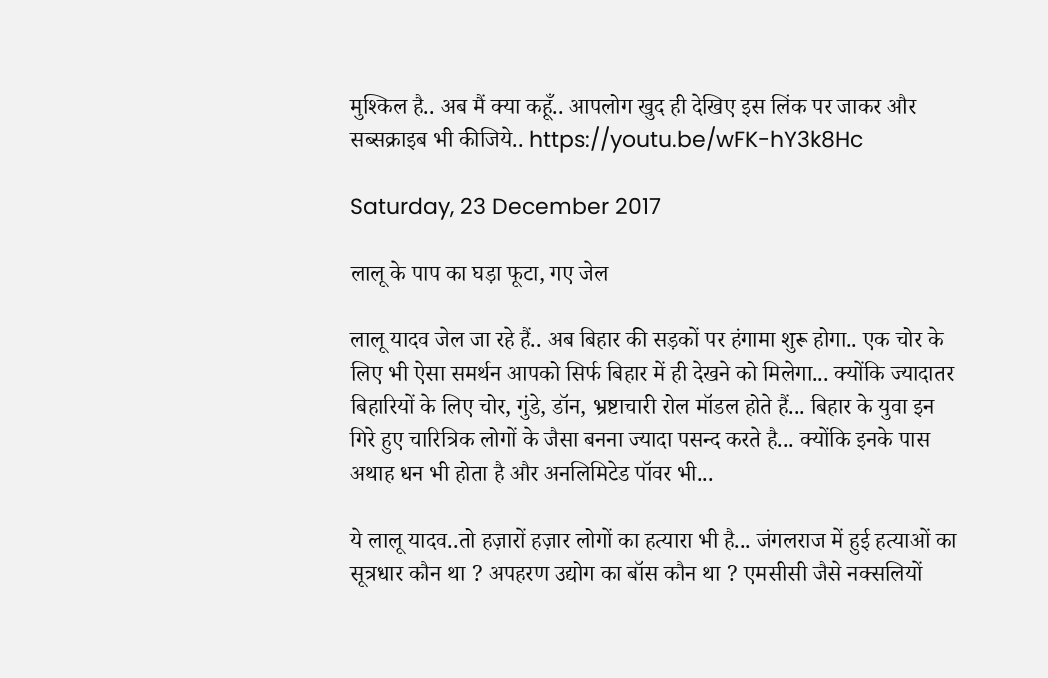मुश्किल है.. अब मैं क्या कहूँ.. आपलोग खुद ही देखिए इस लिंक पर जाकर और सब्सक्राइब भी कीजिये.. https://youtu.be/wFK-hY3k8Hc

Saturday, 23 December 2017

लालू के पाप का घड़ा फूटा, गए जेल

लालू यादव जेल जा रहे हैं.. अब बिहार की सड़कों पर हंगामा शुरू होगा.. एक चोर के लिए भी ऐसा समर्थन आपको सिर्फ बिहार में ही देखने को मिलेगा... क्योंकि ज्यादातर बिहारियों के लिए चोर, गुंडे, डॉन, भ्रष्टाचारी रोल मॉडल होते हैं... बिहार के युवा इन गिरे हुए चारित्रिक लोगों के जैसा बनना ज्यादा पसन्द करते है... क्योंकि इनके पास अथाह धन भी होता है और अनलिमिटेड पॉवर भी...

ये लालू यादव..तो हज़ारों हज़ार लोगों का हत्यारा भी है... जंगलराज में हुई हत्याओं का सूत्रधार कौन था ? अपहरण उद्योग का बॉस कौन था ? एमसीसी जैसे नक्सलियों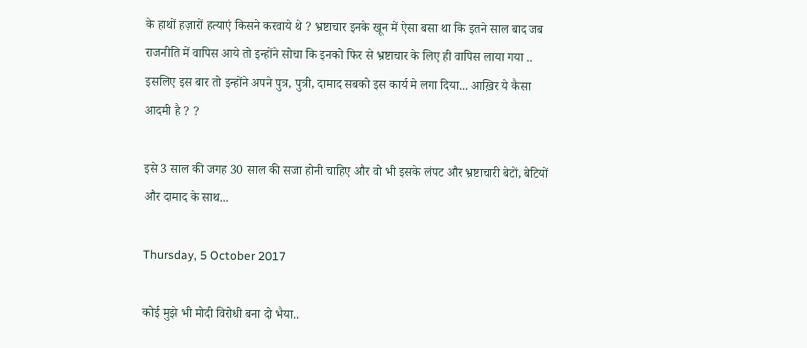के हाथों हज़ारों हत्याएं किसने करवाये थे ? भ्रष्टाचार इनके खून में ऐसा बसा था कि इतने साल बाद जब राजनीति में वापिस आये तो इन्होंने सोचा कि इनको फिर से भ्रष्टाचार के लिए ही वापिस लाया गया .. इसलिए इस बार तो इन्होंने अपने पुत्र, पुत्री, दामाद सबको इस कार्य मे लगा दिया... आख़िर ये कैसा आदमी है ? ?

इसे 3 साल की जगह 30 साल की सजा होनी चाहिए और वो भी इसके लंपट और भ्रष्टाचारी बेटों, बेटियों और दामाद के साथ...

Thursday, 5 October 2017

कोई मुझे भी मोदी विरोधी बना दो भैया..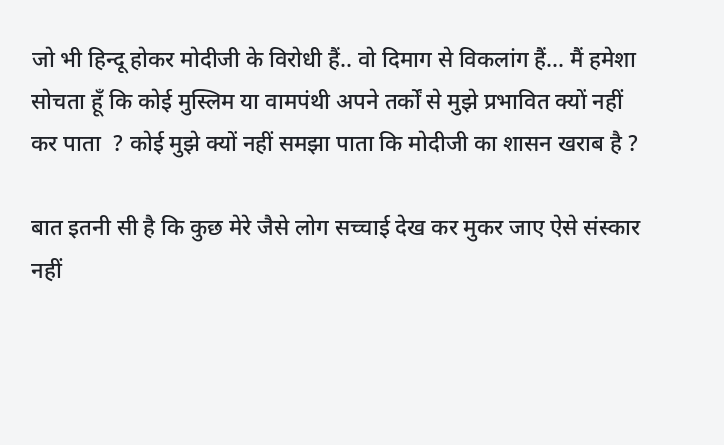जो भी हिन्दू होकर मोदीजी के विरोधी हैं.. वो दिमाग से विकलांग हैं... मैं हमेशा सोचता हूँ कि कोई मुस्लिम या वामपंथी अपने तर्कों से मुझे प्रभावित क्यों नहीं कर पाता  ? कोई मुझे क्यों नहीं समझा पाता कि मोदीजी का शासन खराब है ?

बात इतनी सी है कि कुछ मेरे जैसे लोग सच्चाई देख कर मुकर जाए ऐसे संस्कार नहीं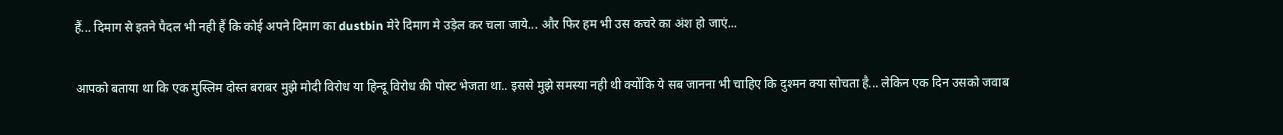हैं... दिमाग से इतने पैदल भी नही हैं कि कोई अपने दिमाग का dustbin मेरे दिमाग मे उड़ेल कर चला जाये... और फिर हम भी उस कचरे का अंश हो जाएं...

आपको बताया था कि एक मुस्लिम दोस्त बराबर मुझे मोदी विरोध या हिन्दू विरोध की पोस्ट भेजता था.. इससे मुझे समस्या नही थी क्योंकि ये सब जानना भी चाहिए कि दुश्मन क्या सोचता है... लेकिन एक दिन उसको जवाब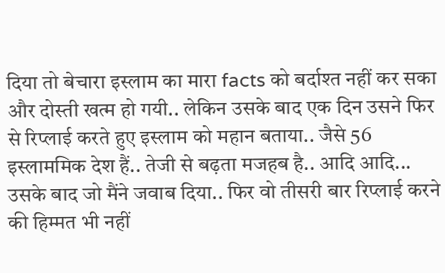दिया तो बेचारा इस्लाम का मारा facts को बर्दाश्त नहीं कर सका और दोस्ती खत्म हो गयी.. लेकिन उसके बाद एक दिन उसने फिर से रिप्लाई करते हुए इस्लाम को महान बताया.. जैसे 56 इस्लाममिक देश हैं.. तेजी से बढ़ता मजहब है.. आदि आदि... उसके बाद जो मैंने जवाब दिया.. फिर वो तीसरी बार रिप्लाई करने की हिम्मत भी नहीं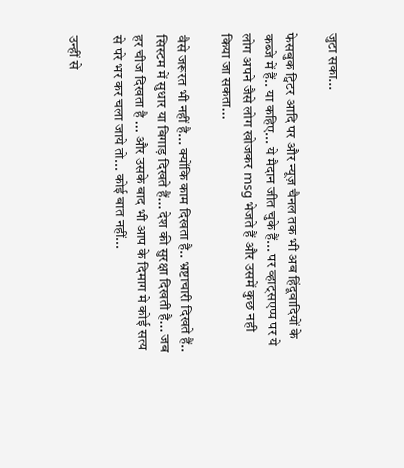जुटा सका...

फेसबुक ट्विटर आदि पर और न्यूज़ चैनल तक भी अब हिंदूवादियों के कब्जे में हैं.. या कहिए... ये मैदान जीत चुके हैं... पर व्हाट्सएप्प पर ये लोग अपने जैसे लोग खोजकर msg भेजते हैं और उसमें कुछ नही किया जा सकता...

वैसे जरूरत भी नहीं है... क्योंकि काम दिखता है.. भ्रष्टाचारी दिखते हैं.. सिस्टम में सुधार या बिगाड़ दिखते हैं... देश की सुरक्षा दिखती है... जब हर चीज दिखता है ... और उसके बाद भी आप के दिमाग मे कोई सत्य से परे भर कर चला जाये तो... कोई बात नहीं...

उन्हीं से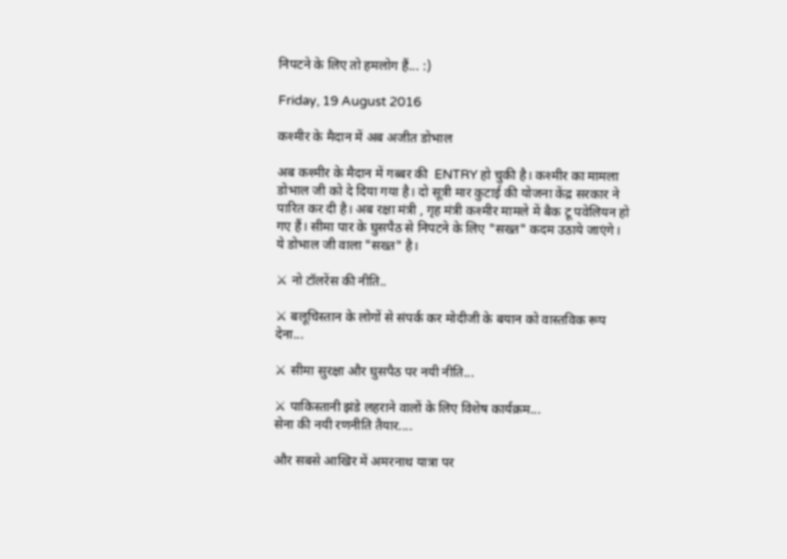निपटने के लिए तो हमलोग हैं... :)

Friday, 19 August 2016

कश्मीर के मैदान में अब अजीत डोभाल

अब कश्मीर के मैदान में गब्बर की  ENTRY हो चुकी है। कश्मीर का मामला डोभाल जी को दे दिया गया है। दो सूत्री मार कुटाई की योजना केंद्र सरकार ने पारित कर दी है। अब रक्षा मंत्री , गृह मंत्री कश्मीर मामले में बैक टू पवेलियन हो गए हैं। सीमा पार के घुसपैठ से निपटने के लिए "सख्त" कदम उठाये जाएंगे। ये डोभाल जी वाला "सख्त" है।

⚔ नो टॉलरेंस की नीति..

⚔ बलूचिस्तान के लोगों से संपर्क कर मोदीजी के बयान को वास्तविक रूप देना...

⚔ सीमा सुरक्षा और घुसपैठ पर नयी नीति...

⚔ पाकिस्तानी झंडे लहराने वालों के लिए विशेष कार्यक्रम...
सेना की नयी रणनीति तैयार....

और सबसे आखिर में अमरनाथ यात्रा पर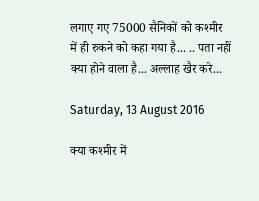लगाए गए 75000 सैनिकों को कश्मीर में ही रुकने को कहा गया है... .. पता नहीं क्या होने वाला है... अल्लाह खैर करे...

Saturday, 13 August 2016

क्या कश्मीर में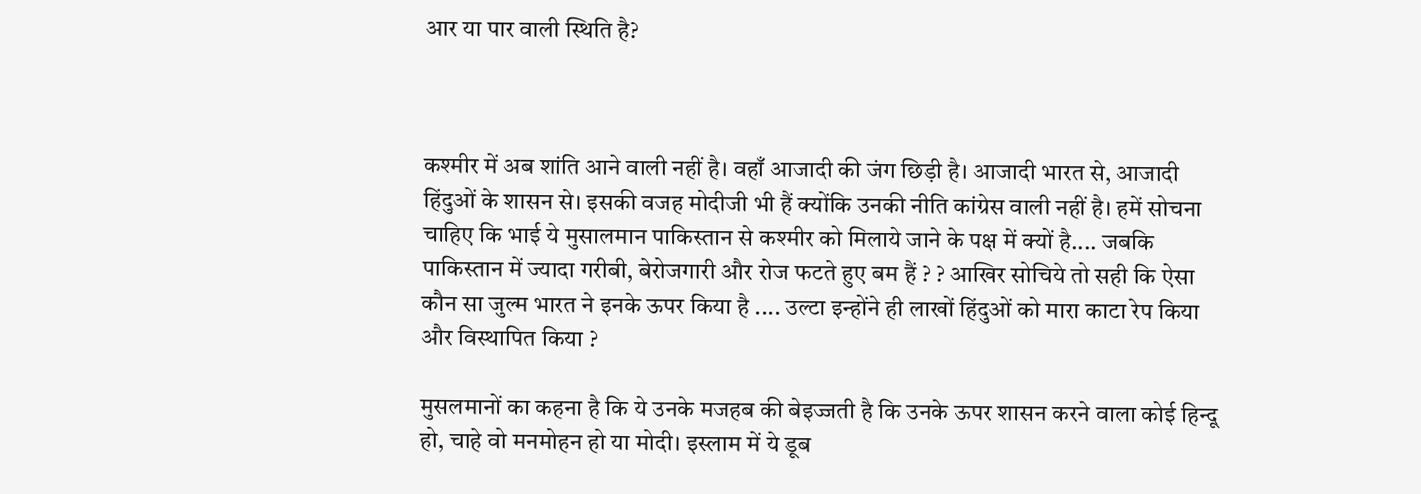आर या पार वाली स्थिति है?



कश्मीर में अब शांति आने वाली नहीं है। वहाँ आजादी की जंग छिड़ी है। आजादी भारत से, आजादी हिंदुओं के शासन से। इसकी वजह मोदीजी भी हैं क्योंकि उनकी नीति कांग्रेस वाली नहीं है। हमें सोचना चाहिए कि भाई ये मुसालमान पाकिस्तान से कश्मीर को मिलाये जाने के पक्ष में क्यों है.... जबकि पाकिस्तान में ज्यादा गरीबी, बेरोजगारी और रोज फटते हुए बम हैं ? ? आखिर सोचिये तो सही कि ऐसा कौन सा जुल्म भारत ने इनके ऊपर किया है .... उल्टा इन्होंने ही लाखों हिंदुओं को मारा काटा रेप किया और विस्थापित किया ?

मुसलमानों का कहना है कि ये उनके मजहब की बेइज्जती है कि उनके ऊपर शासन करने वाला कोई हिन्दू हो, चाहे वो मनमोहन हो या मोदी। इस्लाम में ये डूब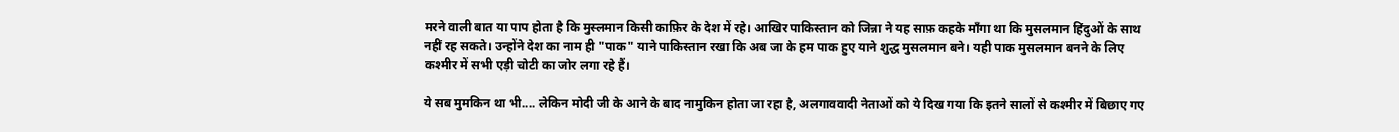मरने वाली बात या पाप होता है कि मुस्लमान किसी काफ़िर के देश में रहे। आखिर पाकिस्तान को जिन्ना ने यह साफ़ कहके माँगा था कि मुसलमान हिंदुओं के साथ नहीं रह सकते। उन्होंने देश का नाम ही "पाक" याने पाकिस्तान रखा कि अब जा के हम पाक हुए याने शुद्ध मुसलमान बने। यही पाक मुसलमान बनने के लिए कश्मीर में सभी एड़ी चोटी का जोर लगा रहे हैं।

ये सब मुमकिन था भी.... लेकिन मोदी जी के आने के बाद नामुकिन होता जा रहा है, अलगाववादी नेताओं को ये दिख गया कि इतने सालों से कश्मीर में बिछाए गए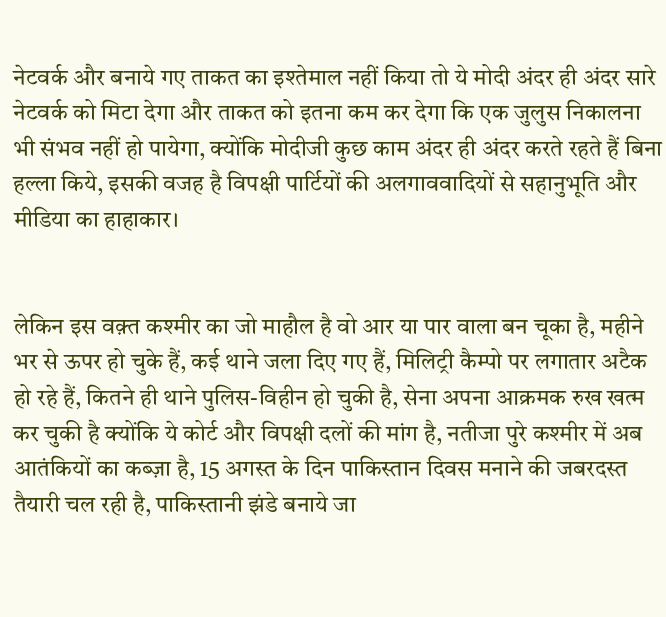नेटवर्क और बनाये गए ताकत का इश्तेमाल नहीं किया तो ये मोदी अंदर ही अंदर सारे नेटवर्क को मिटा देगा और ताकत को इतना कम कर देगा कि एक जुलुस निकालना भी संभव नहीं हो पायेगा, क्योंकि मोदीजी कुछ काम अंदर ही अंदर करते रहते हैं बिना हल्ला किये, इसकी वजह है विपक्षी पार्टियों की अलगाववादियों से सहानुभूति और मीडिया का हाहाकार।


लेकिन इस वक़्त कश्मीर का जो माहौल है वो आर या पार वाला बन चूका है, महीने भर से ऊपर हो चुके हैं, कई थाने जला दिए गए हैं, मिलिट्री कैम्पो पर लगातार अटैक हो रहे हैं, कितने ही थाने पुलिस-विहीन हो चुकी है, सेना अपना आक्रमक रुख खत्म कर चुकी है क्योंकि ये कोर्ट और विपक्षी दलों की मांग है, नतीजा पुरे कश्मीर में अब आतंकियों का कब्ज़ा है, 15 अगस्त के दिन पाकिस्तान दिवस मनाने की जबरदस्त तैयारी चल रही है, पाकिस्तानी झंडे बनाये जा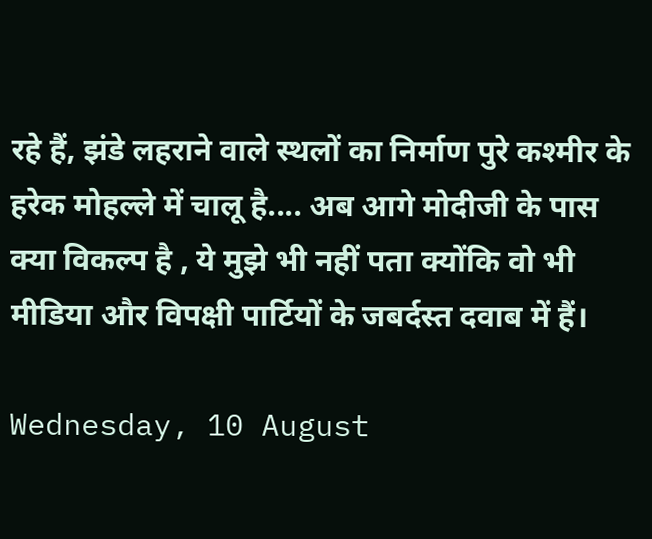रहे हैं, झंडे लहराने वाले स्थलों का निर्माण पुरे कश्मीर के हरेक मोहल्ले में चालू है.... अब आगे मोदीजी के पास क्या विकल्प है , ये मुझे भी नहीं पता क्योंकि वो भी मीडिया और विपक्षी पार्टियों के जबर्दस्त दवाब में हैं।

Wednesday, 10 August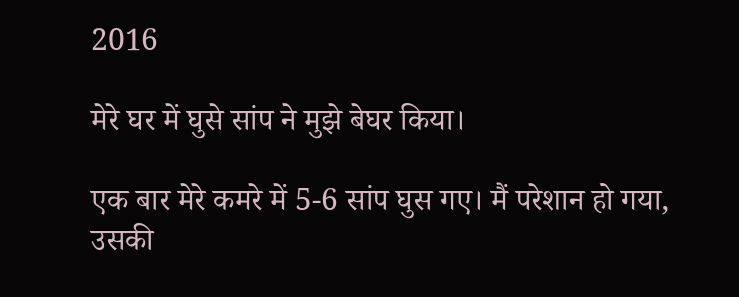2016

मेरे घर में घुसे सांप ने मुझे बेघर किया।

एक बार मेरे कमरे में 5-6 सांप घुस गए। मैं परेशान हो गया, उसकी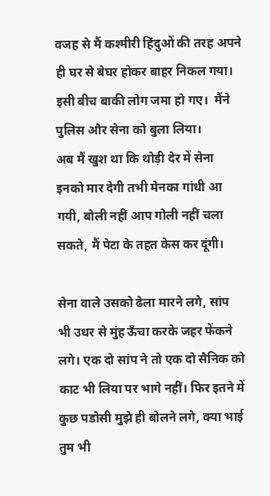वजह से मैं कश्मीरी हिंदुओं की तरह अपने ही घर से बेघर होकर बाहर निकल गया। इसी बीच बाकी लोग जमा हो गए।  मैंने पुलिस और सेना को बुला लिया।
अब मैं खुश था कि थोड़ी देर में सेना इनको मार देगी तभी मेनका गांधी आ गयी, बोली नहीं आप गोली नहीं चला सकते, मैं पेटा के तहत केस कर दूंगी।

सेना वाले उसको ढेला मारने लगे, सांप भी उधर से मुंह ऊँचा करके जहर फेंकने लगे। एक दो सांप ने तो एक दो सैनिक को काट भी लिया पर भागे नहीं। फिर इतने में कुछ पडोसी मुझे ही बोलने लगे, क्या भाई तुम भी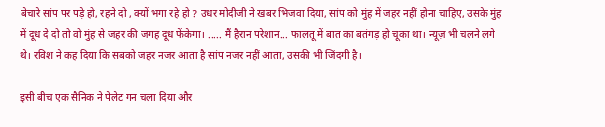बेचारे सांप पर पड़े हो, रहने दो , क्यों भगा रहे हो ? उधर मोदीजी ने खबर भिजवा दिया, सांप को मुंह में जहर नहीं होना चाहिए, उसके मुंह में दूध दे दो तो वो मुंह से जहर की जगह दूध फेंकेगा। ..... मैं हैरान परेशान... फालतू में बात का बतंगड़ हो चूका था। न्यूज़ भी चलने लगे थे। रविश ने कह दिया कि सबको जहर नजर आता है सांप नजर नहीं आता, उसकी भी जिंदगी है।

इसी बीच एक सैनिक ने पेलेट गन चला दिया और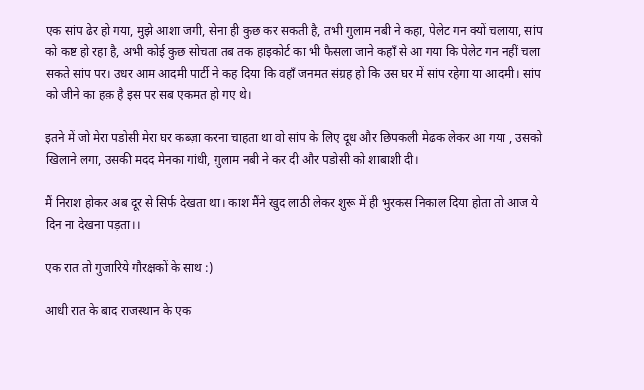एक सांप ढेर हो गया, मुझे आशा जगी, सेना ही कुछ कर सकती है, तभी गुलाम नबी ने कहा, पेलेट गन क्यों चलाया, सांप को कष्ट हो रहा है, अभी कोई कुछ सोचता तब तक हाइकोर्ट का भी फैसला जाने कहाँ से आ गया कि पेलेट गन नहीं चला सकते सांप पर। उधर आम आदमी पार्टी ने कह दिया कि वहाँ जनमत संग्रह हो कि उस घर में सांप रहेगा या आदमी। सांप को जीने का हक़ है इस पर सब एकमत हो गए थे।

इतने में जो मेरा पडोसी मेरा घर कब्ज़ा करना चाहता था वो सांप के लिए दूध और छिपकली मेढक लेकर आ गया , उसको खिलाने लगा, उसकी मदद मेनका गांधी, ग़ुलाम नबी ने कर दी और पडोसी को शाबाशी दी।

मैं निराश होकर अब दूर से सिर्फ देखता था। काश मैंने खुद लाठी लेकर शुरू में ही भुरकस निकाल दिया होता तो आज ये दिन ना देखना पड़ता।।

एक रात तो गुजारिये गौरक्षकों के साथ :)

आधी रात के बाद राजस्थान के एक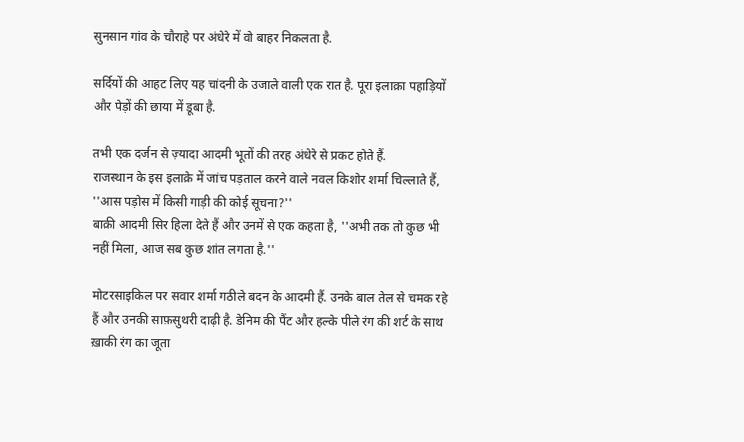सुनसान गांव के चौराहे पर अंधेरे में वो बाहर निकलता है.

सर्दियों की आहट लिए यह चांदनी के उजाले वाली एक रात है. पूरा इलाक़ा पहाड़ियों और पेड़ों की छाया में डूबा है.

तभी एक दर्जन से ज़्यादा आदमी भूतों की तरह अंधेरे से प्रकट होते हैं.
राजस्थान के इस इलाक़े में जांच पड़ताल करने वाले नवल किशोर शर्मा चिल्लाते हैं, ''आस पड़ोस में किसी गाड़ी की कोई सूचना?''
बाक़ी आदमी सिर हिला देते हैं और उनमें से एक कहता है, ''अभी तक तो कुछ भी नहीं मिला, आज सब कुछ शांत लगता है.''

मोटरसाइकिल पर सवार शर्मा गठीले बदन के आदमी हैं. उनके बाल तेल से चमक रहे हैं और उनकी साफ़सुथरी दाढ़ी है. डेनिम की पैंट और हल्के पीले रंग की शर्ट के साथ ख़ाकी रंग का जूता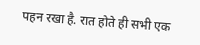पहन रखा है. रात होते ही सभी एक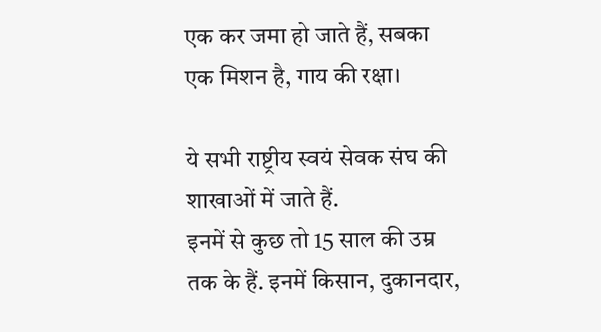एक कर जमा हो जाते हैं, सबका एक मिशन है, गाय की रक्षा।

ये सभी राष्ट्रीय स्वयं सेवक संघ की शाखाओं में जाते हैं.
इनमें से कुछ तो 15 साल की उम्र तक के हैं. इनमें किसान, दुकानदार,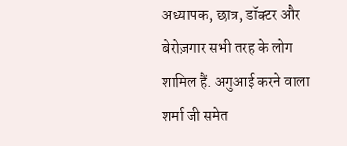अध्यापक, छात्र, डॉक्टर और बेरोज़गार सभी तरह के लोग शामिल हैं. अगुआई करने वाला शर्मा जी समेत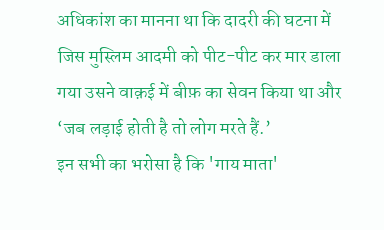अधिकांश का मानना था कि दादरी की घटना में जिस मुस्लिम आदमी को पीट-पीट कर मार डाला गया उसने वाक़ई में बीफ़ का सेवन किया था और ‘जब लड़ाई होती है तो लोग मरते हैं.’
इन सभी का भरोसा है कि 'गाय माता'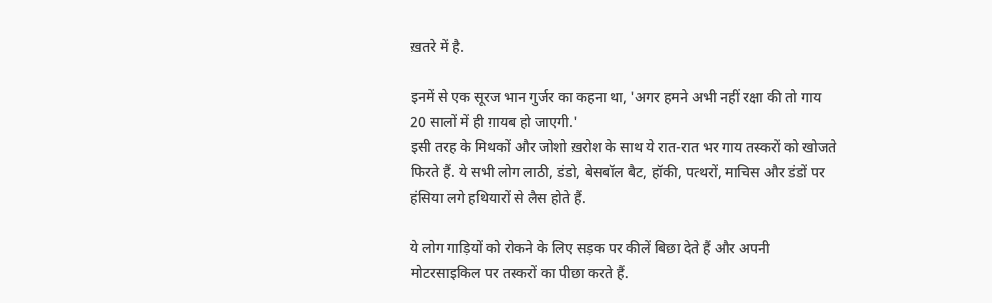ख़तरे में है.

इनमें से एक सूरज भान गुर्जर का कहना था, 'अगर हमने अभी नहीं रक्षा की तो गाय 20 सालों में ही ग़ायब हो जाएगी.'
इसी तरह के मिथकों और जोशो ख़रोश के साथ ये रात-रात भर गाय तस्करों को खोजते फिरते हैं. ये सभी लोग लाठी, डंडो, बेसबॉल बैट, हॉकी, पत्थरों, माचिस और डंडों पर हंसिया लगे हथियारों से लैस होते हैं.

ये लोग गाड़ियों को रोकने के लिए सड़क पर कीलें बिछा देते हैं और अपनी मोटरसाइकिल पर तस्करों का पीछा करते हैं.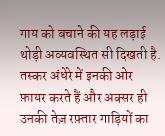गाय को बचाने की यह लड़ाई थोड़ी अव्यवस्थित सी दिखती है. तस्कर अंधेरे में इनकी ओर फ़ायर करते हैं और अक्सर ही उनकी तेज़ रफ़्तार गाड़ियों का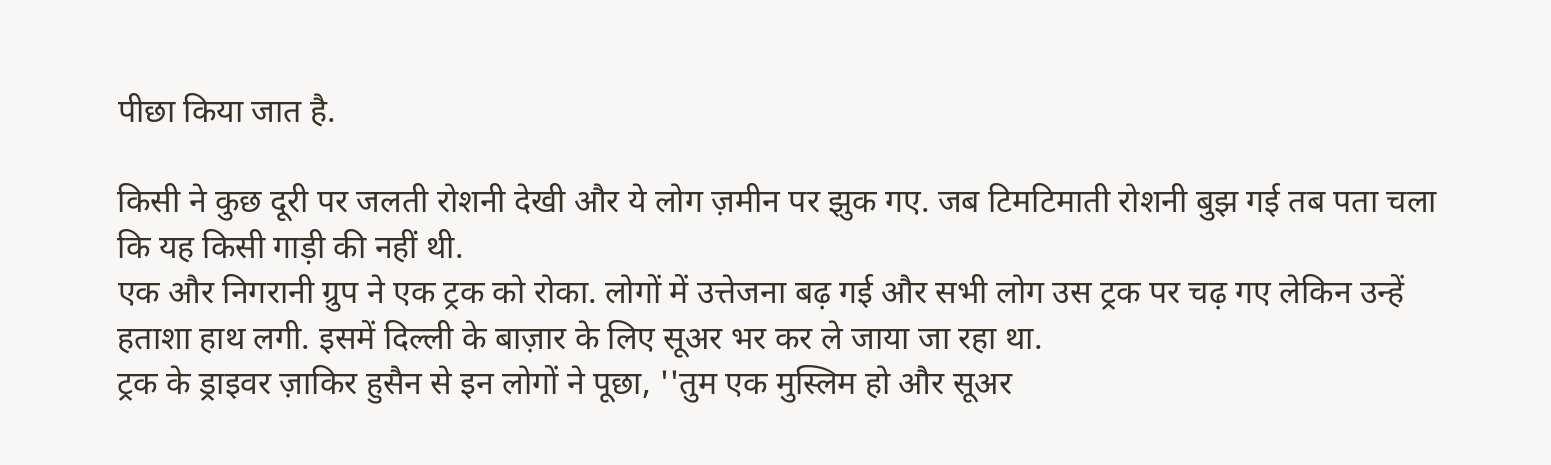पीछा किया जात है.

किसी ने कुछ दूरी पर जलती रोशनी देखी और ये लोग ज़मीन पर झुक गए. जब टिमटिमाती रोशनी बुझ गई तब पता चला कि यह किसी गाड़ी की नहीं थी.
एक और निगरानी ग्रुप ने एक ट्रक को रोका. लोगों में उत्तेजना बढ़ गई और सभी लोग उस ट्रक पर चढ़ गए लेकिन उन्हें हताशा हाथ लगी. इसमें दिल्ली के बाज़ार के लिए सूअर भर कर ले जाया जा रहा था.
ट्रक के ड्राइवर ज़ाकिर हुसैन से इन लोगों ने पूछा, ''तुम एक मुस्लिम हो और सूअर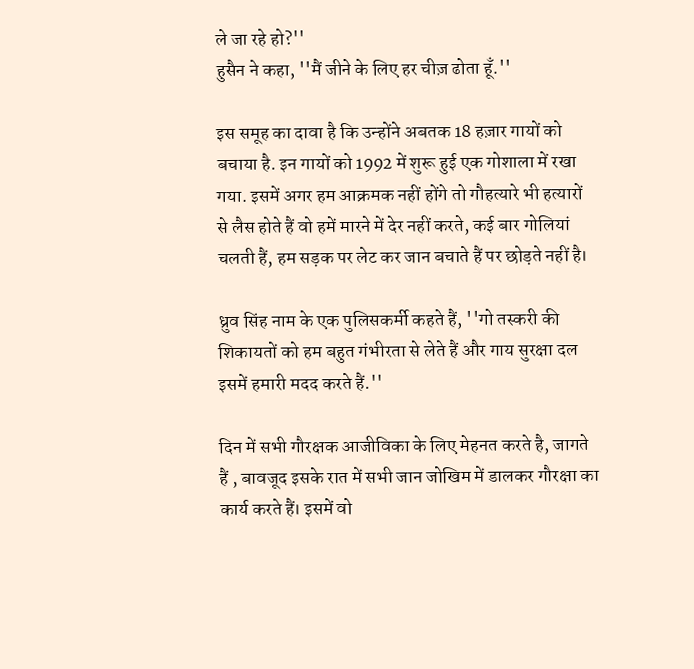ले जा रहे हो?''
हुसैन ने कहा, ''मैं जीने के लिए हर चीज़ ढोता हूँ.''

इस समूह का दावा है कि उन्होंने अबतक 18 हज़ार गायों को बचाया है. इन गायों को 1992 में शुरू हुई एक गोशाला में रखा गया. इसमें अगर हम आक्रमक नहीं होंगे तो गौहत्यारे भी हत्यारों से लैस होते हैं वो हमें मारने में देर नहीं करते, कई बार गोलियां चलती हैं, हम सड़क पर लेट कर जान बचाते हैं पर छोड़ते नहीं है।

ध्रुव सिंह नाम के एक पुलिसकर्मी कहते हैं, ''गो तस्करी की शिकायतों को हम बहुत गंभीरता से लेते हैं और गाय सुरक्षा दल इसमें हमारी मदद करते हैं.''

दिन में सभी गौरक्षक आजीविका के लिए मेहनत करते है, जागते हैं , बावजूद इसके रात में सभी जान जोखिम में डालकर गौरक्षा का कार्य करते हैं। इसमें वो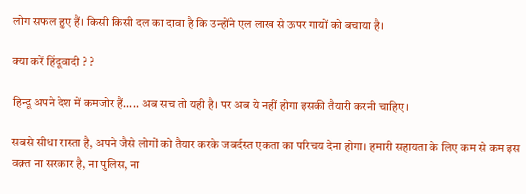लोग सफल हुए हैं। किसी किसी दल का दावा है कि उन्होंने एल लाख से ऊपर गायों को बचाया है।

क्या करें हिंदूवादी ? ?

हिन्दू अपने देश में कमजोर हैं..... अब सच तो यही है। पर अब ये नहीं होगा इसकी तैयारी करनी चाहिए।

सबसे सीधा रास्ता है, अपने जैसे लोगों को तैयार करके जबर्दस्त एकता का परिचय देना होगा। हमारी सहायता के लिए कम से कम इस वक़्त ना सरकार है, ना पुलिस, ना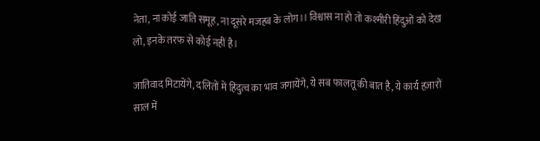नेता, ना कोई जाति समूह, ना दूसरे मजहब के लोग।। विश्वास ना हो तो कश्मीरी हिंदुओं को देख लो, इनके तरफ से कोई नहीं है।

जातिवाद मिटायेंगे, दलितों में हिंदुत्व का भाव जगायेंगे, ये सब फालतू की बात है, ये कार्य हज़ारों साल में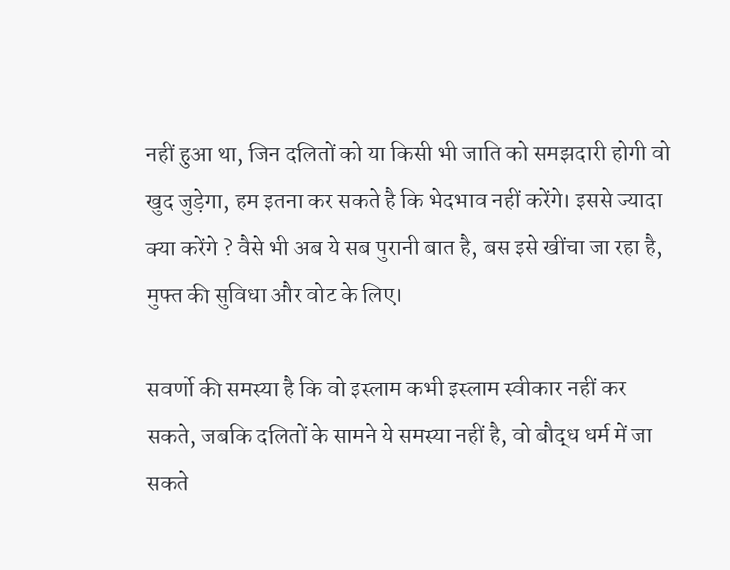नहीं हुआ था, जिन दलितों को या किसी भी जाति को समझदारी होगी वो खुद जुड़ेगा, हम इतना कर सकते है कि भेदभाव नहीं करेंगे। इससे ज्यादा क्या करेंगे ? वैसे भी अब ये सब पुरानी बात है, बस इसे खींचा जा रहा है, मुफ्त की सुविधा और वोट के लिए।

सवर्णो की समस्या है कि वो इस्लाम कभी इस्लाम स्वीकार नहीं कर सकते, जबकि दलितों के सामने ये समस्या नहीं है, वो बौद्ध धर्म में जा सकते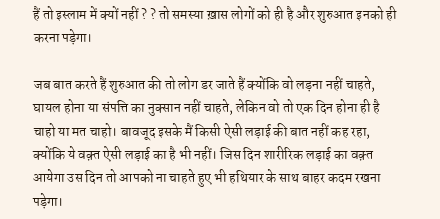हैं तो इस्लाम में क्यों नहीं ? ? तो समस्या ख़ास लोगों को ही है और शुरुआत इनको ही करना पड़ेगा।

जब बात करते हैं शुरुआत की तो लोग डर जाते हैं क्योंकि वो लड़ना नहीं चाहते, घायल होना या संपत्ति का नुक्सान नहीं चाहते, लेकिन वो तो एक दिन होना ही है चाहो या मत चाहो। बावजूद इसके मैं किसी ऐसी लड़ाई की बात नहीं कह रहा, क्योंकि ये वक़्त ऐसी लड़ाई का है भी नहीं। जिस दिन शारीरिक लड़ाई का वक़्त आयेगा उस दिन तो आपको ना चाहते हुए भी हथियार के साथ बाहर कदम रखना पड़ेगा।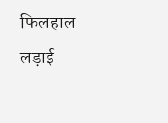फिलहाल लड़ाई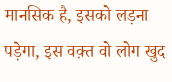मानसिक है, इसको लड़ना पड़ेगा, इस वक़्त वो लोग खुद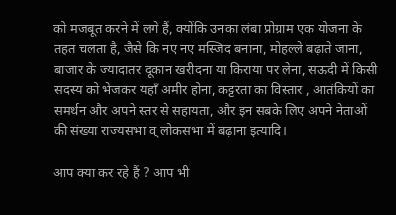को मजबूत करने में लगे हैं, क्योंकि उनका लंबा प्रोग्राम एक योजना के तहत चलता है, जैसे कि नए नए मस्जिद बनाना, मोहल्ले बढ़ाते जाना, बाजार के ज्यादातर दूकान खरीदना या किराया पर लेना, सऊदी में किसी सदस्य को भेजकर यहाँ अमीर होना, कट्टरता का विस्तार , आतंकियों का समर्थन और अपने स्तर से सहायता, और इन सबके लिए अपने नेताओं की संख्या राज्यसभा व् लोकसभा में बढ़ाना इत्यादि।

आप क्या कर रहे हैं ? आप भी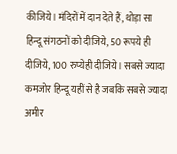कीजिये। मंदिरों में दान देते हैं, थोड़ा सा हिन्दू संगठनों को दीजिये, 50 रूपये ही दीजिये, 100 रुप्येही दीजिये। सबसे ज्यादा कमजोर हिन्दू यहीं से है जबकि सबसे ज्यादा अमीर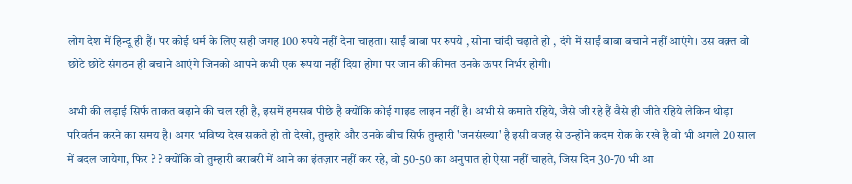लोग देश में हिन्दू ही हैं। पर कोई धर्म के लिए सही जगह 100 रुपये नहीं देना चाहता। साईं बाबा पर रुपये , सोना चांदी चढ़ाते हो , दंगे में साईं बाबा बचाने नहीं आएंगे। उस वक़्त वो छोटे छोटे संगठन ही बचाने आएंगे जिनको आपने कभी एक रूपया नहीं दिया होगा पर जान की कीमत उनके ऊपर निर्भर होगी।

अभी की लड़ाई सिर्फ ताकत बढ़ाने की चल रही है, इसमें हमसब पीछे है क्योंकि कोई गाइड लाइन नहीं है। अभी से कमाते रहिये, जैसे जी रहे हैं वैसे ही जीते रहिये लेकिन थोड़ा परिवर्तन करने का समय है। अगर भविष्य देख सकते हो तो देखो, तुम्हारे और उनके बीच सिर्फ तुम्हारी 'जनसंख्या' है इसी वजह से उन्होंने कदम रोक के रखे है वो भी अगले 20 साल में बदल जायेगा, फिर ? ? क्योंकि वो तुम्हारी बराबरी में आने का इंतज़ार नहीं कर रहे, वो 50-50 का अनुपात हो ऐसा नहीं चाहते, जिस दिन 30-70 भी आ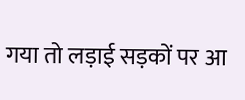गया तो लड़ाई सड़कों पर आ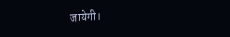जायेगी।